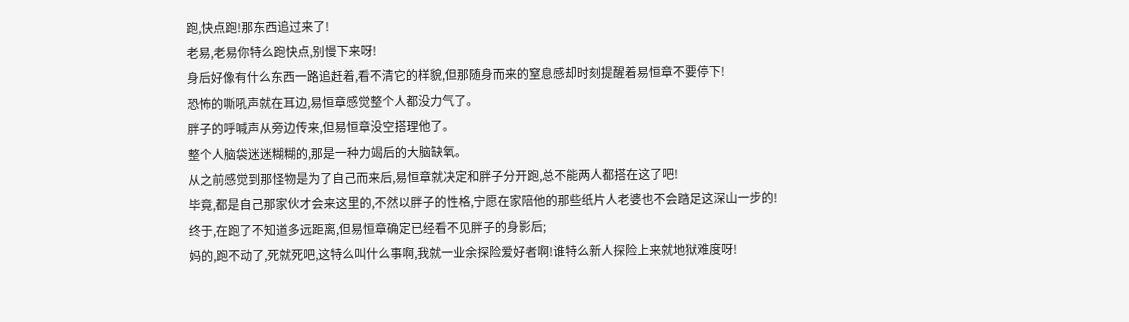跑,快点跑!那东西追过来了!
老易,老易你特么跑快点,别慢下来呀!
身后好像有什么东西一路追赶着,看不清它的样貌,但那随身而来的窒息感却时刻提醒着易恒章不要停下!
恐怖的嘶吼声就在耳边,易恒章感觉整个人都没力气了。
胖子的呼喊声从旁边传来,但易恒章没空搭理他了。
整个人脑袋迷迷糊糊的,那是一种力竭后的大脑缺氧。
从之前感觉到那怪物是为了自己而来后,易恒章就决定和胖子分开跑,总不能两人都搭在这了吧!
毕竟,都是自己那家伙才会来这里的,不然以胖子的性格,宁愿在家陪他的那些纸片人老婆也不会踏足这深山一步的!
终于,在跑了不知道多远距离,但易恒章确定已经看不见胖子的身影后;
妈的,跑不动了,死就死吧,这特么叫什么事啊,我就一业余探险爱好者啊!谁特么新人探险上来就地狱难度呀!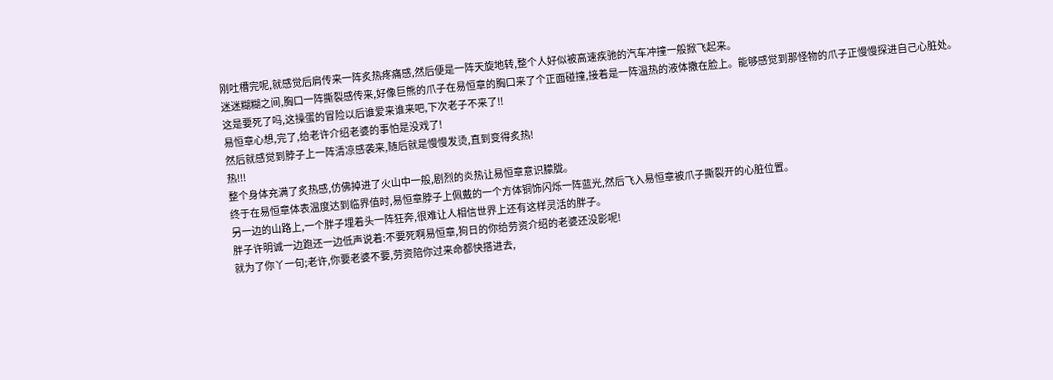刚吐槽完呢,就感觉后肩传来一阵炙热疼痛感,然后便是一阵天旋地转,整个人好似被高速疾驰的汽车冲撞一般掀飞起来。
迷迷糊糊之间,胸口一阵撕裂感传来,好像巨熊的爪子在易恒章的胸口来了个正面碰撞,接着是一阵温热的液体撒在脸上。能够感觉到那怪物的爪子正慢慢探进自己心脏处。
这是要死了吗,这操蛋的冒险以后谁爱来谁来吧,下次老子不来了!!
易恒章心想,完了,给老许介绍老婆的事怕是没戏了!
然后就感觉到脖子上一阵清凉感袭来,随后就是慢慢发烫,直到变得炙热!
热!!!
整个身体充满了炙热感,仿佛掉进了火山中一般,剧烈的炎热让易恒章意识朦胧。
终于在易恒章体表温度达到临界值时,易恒章脖子上佩戴的一个方体铜饰闪烁一阵蓝光,然后飞入易恒章被爪子撕裂开的心脏位置。
另一边的山路上,一个胖子埋着头一阵狂奔,很难让人相信世界上还有这样灵活的胖子。
胖子许明诚一边跑还一边低声说着:不要死啊易恒章,狗日的你给劳资介绍的老婆还没影呢!
就为了你丫一句;老许,你要老婆不要,劳资陪你过来命都快搭进去,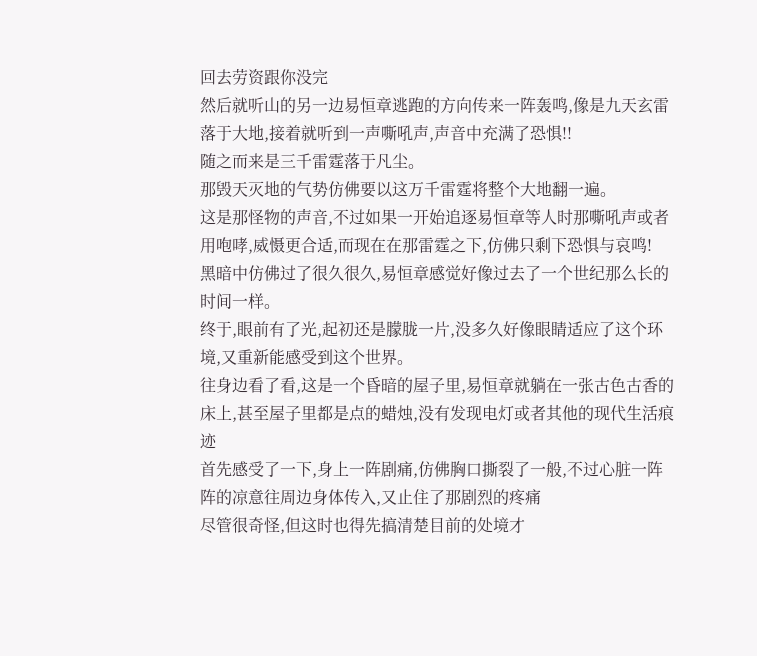回去劳资跟你没完
然后就听山的另一边易恒章逃跑的方向传来一阵轰鸣,像是九天玄雷落于大地,接着就听到一声嘶吼声,声音中充满了恐惧!!
随之而来是三千雷霆落于凡尘。
那毁天灭地的气势仿佛要以这万千雷霆将整个大地翻一遍。
这是那怪物的声音,不过如果一开始追逐易恒章等人时那嘶吼声或者用咆哮,威慑更合适,而现在在那雷霆之下,仿佛只剩下恐惧与哀鸣!
黑暗中仿佛过了很久很久,易恒章感觉好像过去了一个世纪那么长的时间一样。
终于,眼前有了光,起初还是朦胧一片,没多久好像眼睛适应了这个环境,又重新能感受到这个世界。
往身边看了看,这是一个昏暗的屋子里,易恒章就躺在一张古色古香的床上,甚至屋子里都是点的蜡烛,没有发现电灯或者其他的现代生活痕迹
首先感受了一下,身上一阵剧痛,仿佛胸口撕裂了一般,不过心脏一阵阵的凉意往周边身体传入,又止住了那剧烈的疼痛
尽管很奇怪,但这时也得先搞清楚目前的处境才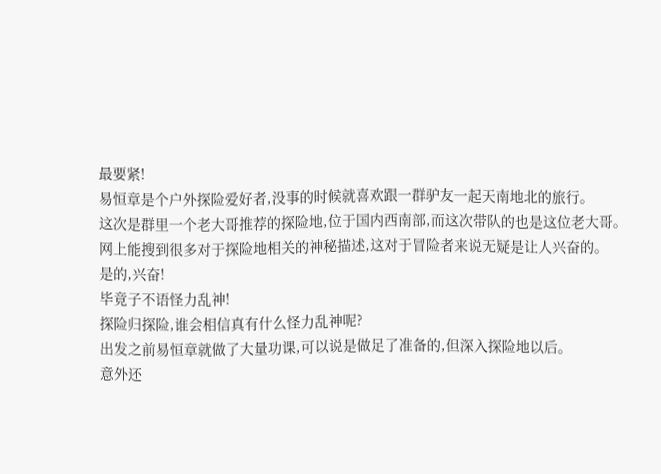最要紧!
易恒章是个户外探险爱好者,没事的时候就喜欢跟一群驴友一起天南地北的旅行。
这次是群里一个老大哥推荐的探险地,位于国内西南部,而这次带队的也是这位老大哥。
网上能搜到很多对于探险地相关的神秘描述,这对于冒险者来说无疑是让人兴奋的。
是的,兴奋!
毕竟子不语怪力乱神!
探险归探险,谁会相信真有什么怪力乱神呢?
出发之前易恒章就做了大量功课,可以说是做足了准备的,但深入探险地以后。
意外还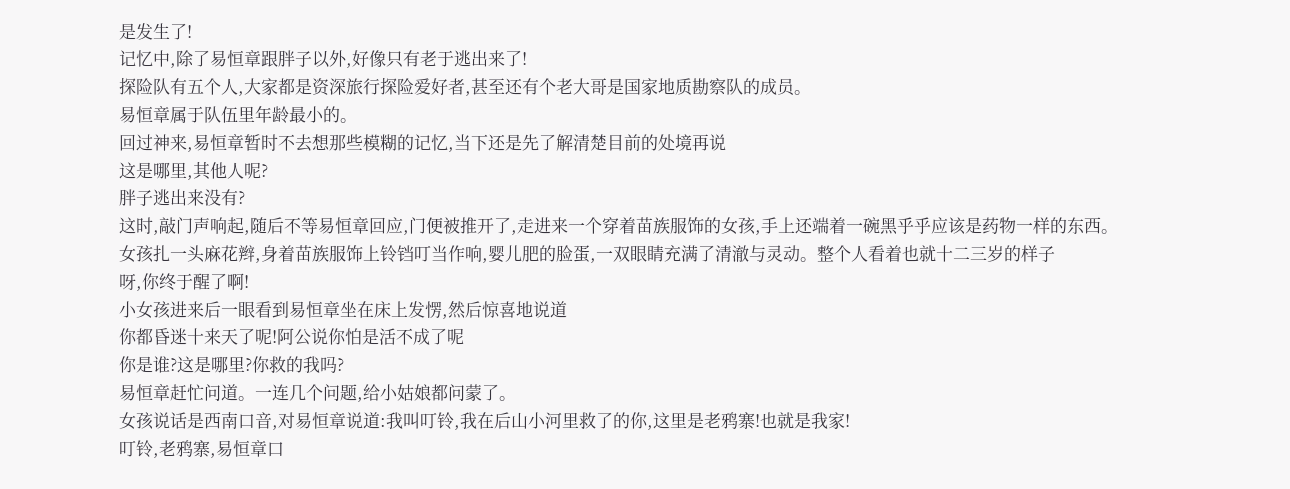是发生了!
记忆中,除了易恒章跟胖子以外,好像只有老于逃出来了!
探险队有五个人,大家都是资深旅行探险爱好者,甚至还有个老大哥是国家地质勘察队的成员。
易恒章属于队伍里年龄最小的。
回过神来,易恒章暂时不去想那些模糊的记忆,当下还是先了解清楚目前的处境再说
这是哪里,其他人呢?
胖子逃出来没有?
这时,敲门声响起,随后不等易恒章回应,门便被推开了,走进来一个穿着苗族服饰的女孩,手上还端着一碗黑乎乎应该是药物一样的东西。
女孩扎一头麻花辫,身着苗族服饰上铃铛叮当作响,婴儿肥的脸蛋,一双眼睛充满了清澈与灵动。整个人看着也就十二三岁的样子
呀,你终于醒了啊!
小女孩进来后一眼看到易恒章坐在床上发愣,然后惊喜地说道
你都昏迷十来天了呢!阿公说你怕是活不成了呢
你是谁?这是哪里?你救的我吗?
易恒章赶忙问道。一连几个问题,给小姑娘都问蒙了。
女孩说话是西南口音,对易恒章说道:我叫叮铃,我在后山小河里救了的你,这里是老鸦寨!也就是我家!
叮铃,老鸦寨,易恒章口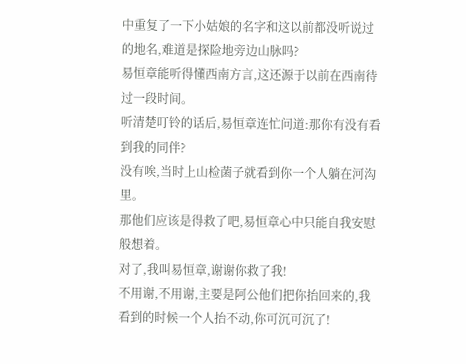中重复了一下小姑娘的名字和这以前都没听说过的地名,难道是探险地旁边山脉吗?
易恒章能听得懂西南方言,这还源于以前在西南待过一段时间。
听清楚叮铃的话后,易恒章连忙问道:那你有没有看到我的同伴?
没有唉,当时上山检菌子就看到你一个人躺在河沟里。
那他们应该是得救了吧,易恒章心中只能自我安慰般想着。
对了,我叫易恒章,谢谢你救了我!
不用谢,不用谢,主要是阿公他们把你抬回来的,我看到的时候一个人抬不动,你可沉可沉了!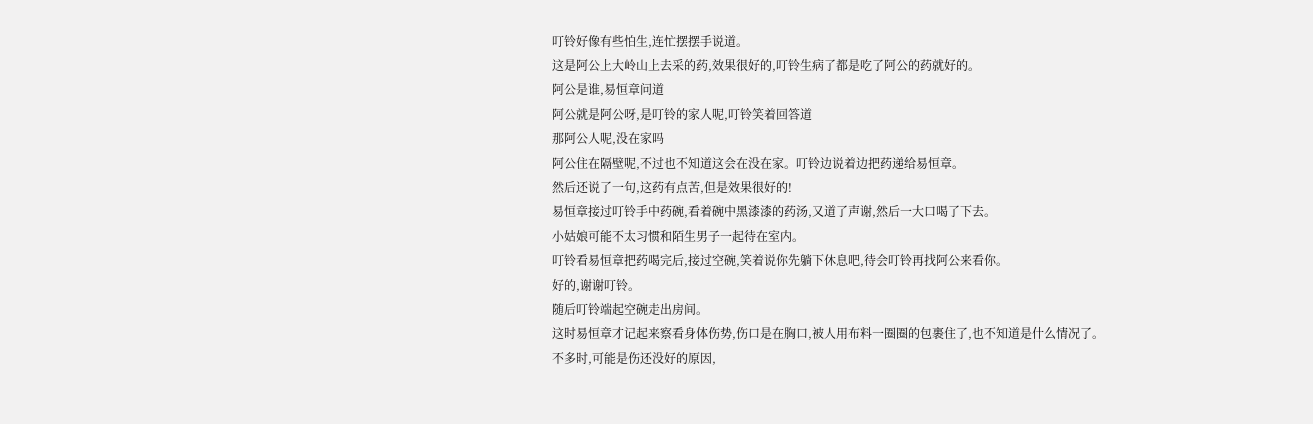叮铃好像有些怕生,连忙摆摆手说道。
这是阿公上大岭山上去采的药,效果很好的,叮铃生病了都是吃了阿公的药就好的。
阿公是谁,易恒章问道
阿公就是阿公呀,是叮铃的家人呢,叮铃笑着回答道
那阿公人呢,没在家吗
阿公住在隔壁呢,不过也不知道这会在没在家。叮铃边说着边把药递给易恒章。
然后还说了一句,这药有点苦,但是效果很好的!
易恒章接过叮铃手中药碗,看着碗中黑漆漆的药汤,又道了声谢,然后一大口喝了下去。
小姑娘可能不太习惯和陌生男子一起待在室内。
叮铃看易恒章把药喝完后,接过空碗,笑着说你先躺下休息吧,待会叮铃再找阿公来看你。
好的,谢谢叮铃。
随后叮铃端起空碗走出房间。
这时易恒章才记起来察看身体伤势,伤口是在胸口,被人用布料一圈圈的包裹住了,也不知道是什么情况了。
不多时,可能是伤还没好的原因,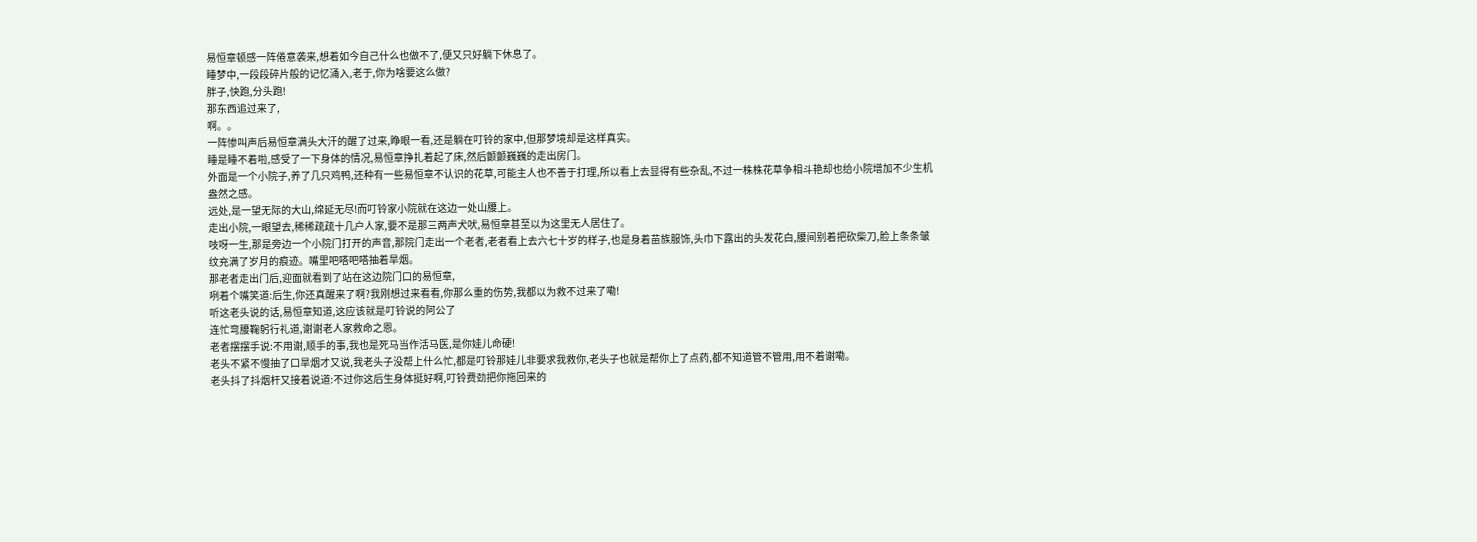易恒章顿感一阵倦意袭来,想着如今自己什么也做不了,便又只好躺下休息了。
睡梦中,一段段碎片般的记忆涌入,老于,你为啥要这么做?
胖子,快跑,分头跑!
那东西追过来了,
啊。。
一阵惨叫声后易恒章满头大汗的醒了过来,睁眼一看,还是躺在叮铃的家中,但那梦境却是这样真实。
睡是睡不着啦,感受了一下身体的情况,易恒章挣扎着起了床,然后颤颤巍巍的走出房门。
外面是一个小院子,养了几只鸡鸭,还种有一些易恒章不认识的花草,可能主人也不善于打理,所以看上去显得有些杂乱,不过一株株花草争相斗艳却也给小院增加不少生机盎然之感。
远处,是一望无际的大山,绵延无尽!而叮铃家小院就在这边一处山腰上。
走出小院,一眼望去,稀稀疏疏十几户人家,要不是那三两声犬吠,易恒章甚至以为这里无人居住了。
吱呀一生,那是旁边一个小院门打开的声音,那院门走出一个老者,老者看上去六七十岁的样子,也是身着苗族服饰,头巾下露出的头发花白,腰间别着把砍柴刀,脸上条条皱纹充满了岁月的痕迹。嘴里吧嗒吧嗒抽着旱烟。
那老者走出门后,迎面就看到了站在这边院门口的易恒章,
咧着个嘴笑道:后生,你还真醒来了啊?我刚想过来看看,你那么重的伤势,我都以为救不过来了嘞!
听这老头说的话,易恒章知道,这应该就是叮铃说的阿公了
连忙弯腰鞠躬行礼道,谢谢老人家救命之恩。
老者摆摆手说:不用谢,顺手的事,我也是死马当作活马医,是你娃儿命硬!
老头不紧不慢抽了口旱烟才又说,我老头子没帮上什么忙,都是叮铃那娃儿非要求我救你,老头子也就是帮你上了点药,都不知道管不管用,用不着谢嘞。
老头抖了抖烟杆又接着说道:不过你这后生身体挺好啊,叮铃费劲把你拖回来的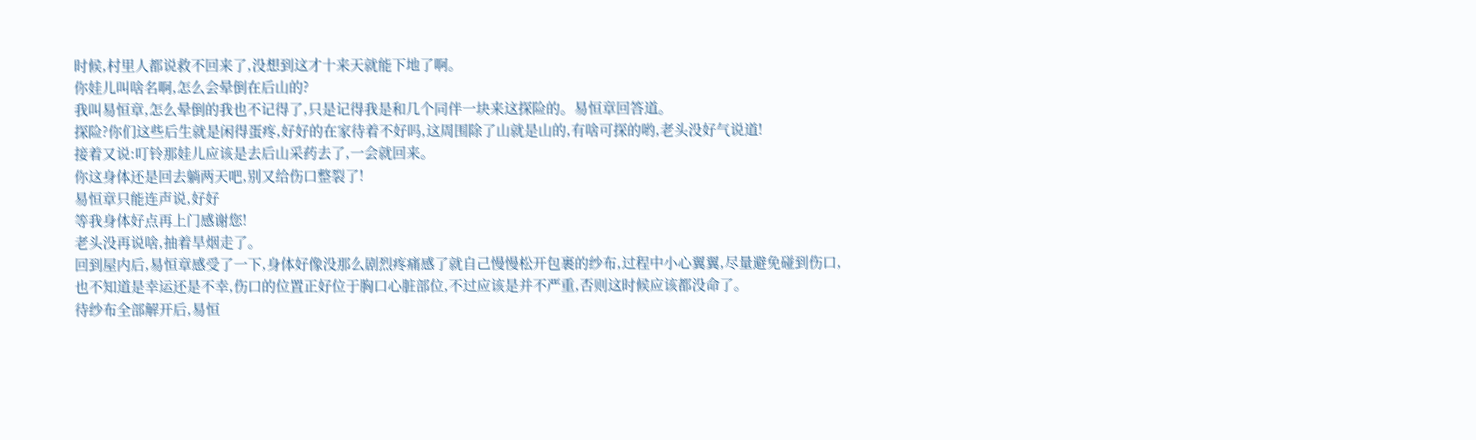时候,村里人都说救不回来了,没想到这才十来天就能下地了啊。
你娃儿叫啥名啊,怎么会晕倒在后山的?
我叫易恒章,怎么晕倒的我也不记得了,只是记得我是和几个同伴一块来这探险的。易恒章回答道。
探险?你们这些后生就是闲得蛋疼,好好的在家待着不好吗,这周围除了山就是山的,有啥可探的哟,老头没好气说道!
接着又说:叮铃那娃儿应该是去后山采药去了,一会就回来。
你这身体还是回去躺两天吧,别又给伤口整裂了!
易恒章只能连声说,好好
等我身体好点再上门感谢您!
老头没再说啥,抽着旱烟走了。
回到屋内后,易恒章感受了一下,身体好像没那么剧烈疼痛感了就自己慢慢松开包裹的纱布,过程中小心翼翼,尽量避免碰到伤口,
也不知道是幸运还是不幸,伤口的位置正好位于胸口心脏部位,不过应该是并不严重,否则这时候应该都没命了。
待纱布全部解开后,易恒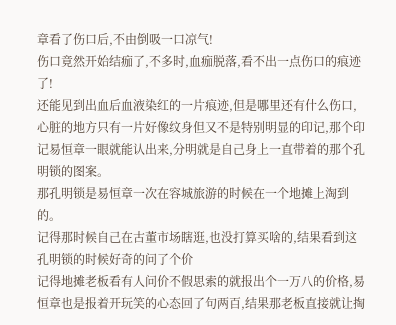章看了伤口后,不由倒吸一口凉气!
伤口竟然开始结痂了,不多时,血痂脱落,看不出一点伤口的痕迹了!
还能见到出血后血液染红的一片痕迹,但是哪里还有什么伤口,心脏的地方只有一片好像纹身但又不是特别明显的印记,那个印记易恒章一眼就能认出来,分明就是自己身上一直带着的那个孔明锁的图案。
那孔明锁是易恒章一次在容城旅游的时候在一个地摊上淘到的。
记得那时候自己在古董市场瞎逛,也没打算买啥的,结果看到这孔明锁的时候好奇的问了个价
记得地摊老板看有人问价不假思索的就报出个一万八的价格,易恒章也是报着开玩笑的心态回了句两百,结果那老板直接就让掏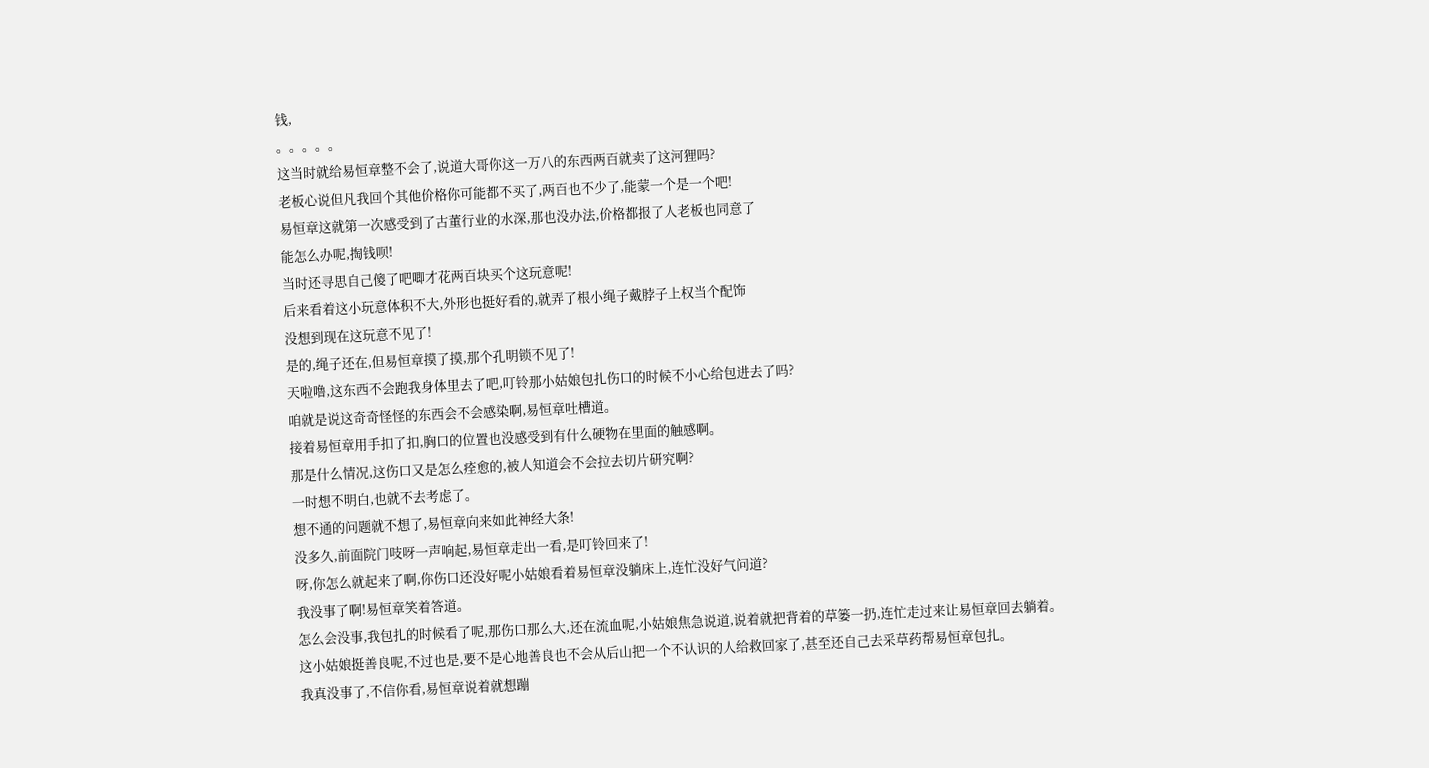钱,
。。。。。
这当时就给易恒章整不会了,说道大哥你这一万八的东西两百就卖了这河狸吗?
老板心说但凡我回个其他价格你可能都不买了,两百也不少了,能蒙一个是一个吧!
易恒章这就第一次感受到了古董行业的水深,那也没办法,价格都报了人老板也同意了
能怎么办呢,掏钱呗!
当时还寻思自己傻了吧唧才花两百块买个这玩意呢!
后来看着这小玩意体积不大,外形也挺好看的,就弄了根小绳子戴脖子上权当个配饰
没想到现在这玩意不见了!
是的,绳子还在,但易恒章摸了摸,那个孔明锁不见了!
天啦噜,这东西不会跑我身体里去了吧,叮铃那小姑娘包扎伤口的时候不小心给包进去了吗?
咱就是说这奇奇怪怪的东西会不会感染啊,易恒章吐槽道。
接着易恒章用手扣了扣,胸口的位置也没感受到有什么硬物在里面的触感啊。
那是什么情况,这伤口又是怎么痊愈的,被人知道会不会拉去切片研究啊?
一时想不明白,也就不去考虑了。
想不通的问题就不想了,易恒章向来如此神经大条!
没多久,前面院门吱呀一声响起,易恒章走出一看,是叮铃回来了!
呀,你怎么就起来了啊,你伤口还没好呢小姑娘看着易恒章没躺床上,连忙没好气问道?
我没事了啊!易恒章笑着答道。
怎么会没事,我包扎的时候看了呢,那伤口那么大,还在流血呢,小姑娘焦急说道,说着就把背着的草篓一扔,连忙走过来让易恒章回去躺着。
这小姑娘挺善良呢,不过也是,要不是心地善良也不会从后山把一个不认识的人给救回家了,甚至还自己去采草药帮易恒章包扎。
我真没事了,不信你看,易恒章说着就想蹦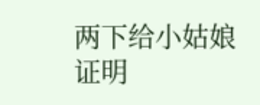两下给小姑娘证明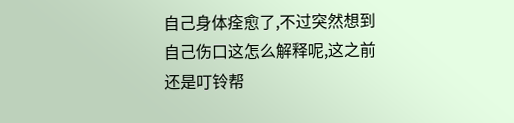自己身体痊愈了,不过突然想到自己伤口这怎么解释呢,这之前还是叮铃帮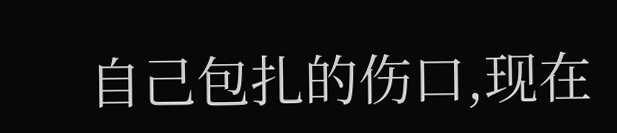自己包扎的伤口,现在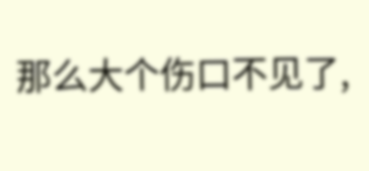那么大个伤口不见了,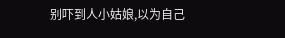别吓到人小姑娘,以为自己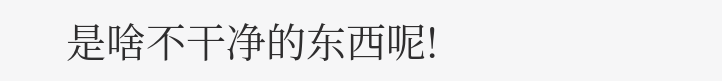是啥不干净的东西呢!